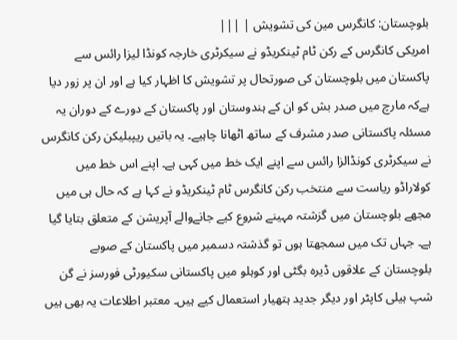بلوچستان: کانگرس مین کی تشویش | |||
امریکی کانگرس کے رکن ٹام ٹینکریڈو نے سیکرٹری خارجہ کونڈا لیزا رائس سے پاکستان میں بلوچستان کی صورتحال پر تشویش کا اظہار کیا ہے اور ان پر زور دیا ہےکہ مارچ میں صدر بش کو ان کے ہندوستان اور پاکستان کے دورے کے دوران یہ مسئلہ پاکستانی صدر مشرف کے ساتھ اٹھانا چاہیے۔ یہ باتیں ریپبلیکن رکن کانگرس نے سیکرٹری کونڈالزا رائس سے اپنے ایک خط میں کہی ہے۔ اپنے اس خط میں کولاراڈو ریاست سے منتخب رکن کانگرس ٹام ٹینکریڈو نے کہا ہے کہ حال ہی میں مجھے بلوچستان میں گزشتہ مہینے شروع کیے جانےوالے آپریشن کے متعلق بتایا گیا ہے۔ جہاں تک میں سمجھتا ہوں تو گذشتہ دسمبر میں پاکستان کے صوبے بلوچستان کے علاقوں ڈیرہ بگٹی اور کوہلو میں پاکستانی سکیورٹی فورسز نے گن شپ ہیلی کاپٹر اور دیگر جدید ہتھیار استعمال کیے ہیں۔ معتبر اطلاعات یہ بھی ہیں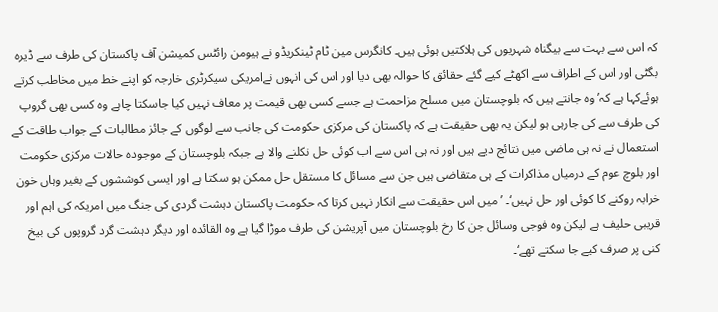کہ اس سے بہت سے بيگناہ شہریوں کی ہلاکتیں ہوئی ہیں۔ کانگرس مین ٹام ٹینکریڈو نے ہیومن رائٹس کمیشن آف پاکستان کی طرف سے ڈیرہ بگٹی اور اس کے اطراف سے اکھٹے کیے گئے حقائق کا حوالہ بھی دیا اور اس کی انہوں نےامریکی سیکرٹری خارجہ کو اپنے خط میں مخاطب کرتے ہوئےکہا ہے کہ’ وہ جانتے ہیں کہ بلوچستان میں مسلح مزاحمت ہے جسے کسی بھی قیمت پر معاف نہیں کیا جاسکتا چاہے وہ کسی بھی گروپ کی طرف سے کی جارہی ہو لیکن یہ بھی حقیقت ہے کہ پاکستان کی مرکزی حکومت کی جانب سے لوگوں کے جائز مطالبات کے جواب طاقت کے استعمال نے نہ ہی ماضی میں نتائج دیے ہیں اور نہ ہی اس سے اب کوئی حل نکلنے والا ہے جبکہ بلوچستان کے موجودہ حالات مرکزی حکومت اور بلوچ عوم کے درمیاں مذاکرات کے ہی متقاضی ہیں جن سے مسائل کا مستقل حل ممکن ہو سکتا ہے اور ایسی کوششوں کے بغیر وہاں خون خرابہ روکنے کا کوئی اور حل نہیں‘۔ ’میں اس حقیقت سے انکار نہیں کرتا کہ حکومت پاکستان دہشت گردی کی جنگ میں امریکہ کی اہم اور قریبی حلیف ہے لیکن وہ فوجی وسائل جن کا رخ بلوچستان میں آپریشن کی طرف موڑا گیا ہے وہ القائدہ اور دیگر دہشت گرد گروپوں کی بیخ کنی پر صرف کیے جا سکتے تھے‘۔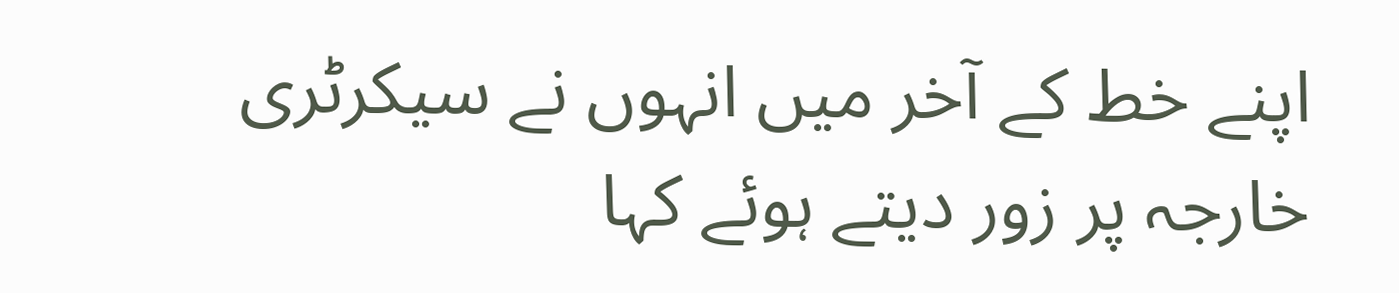اپنے خط کے آخر ميں انہوں نے سیکرٹری خارجہ پر زور دیتے ہوئے کہا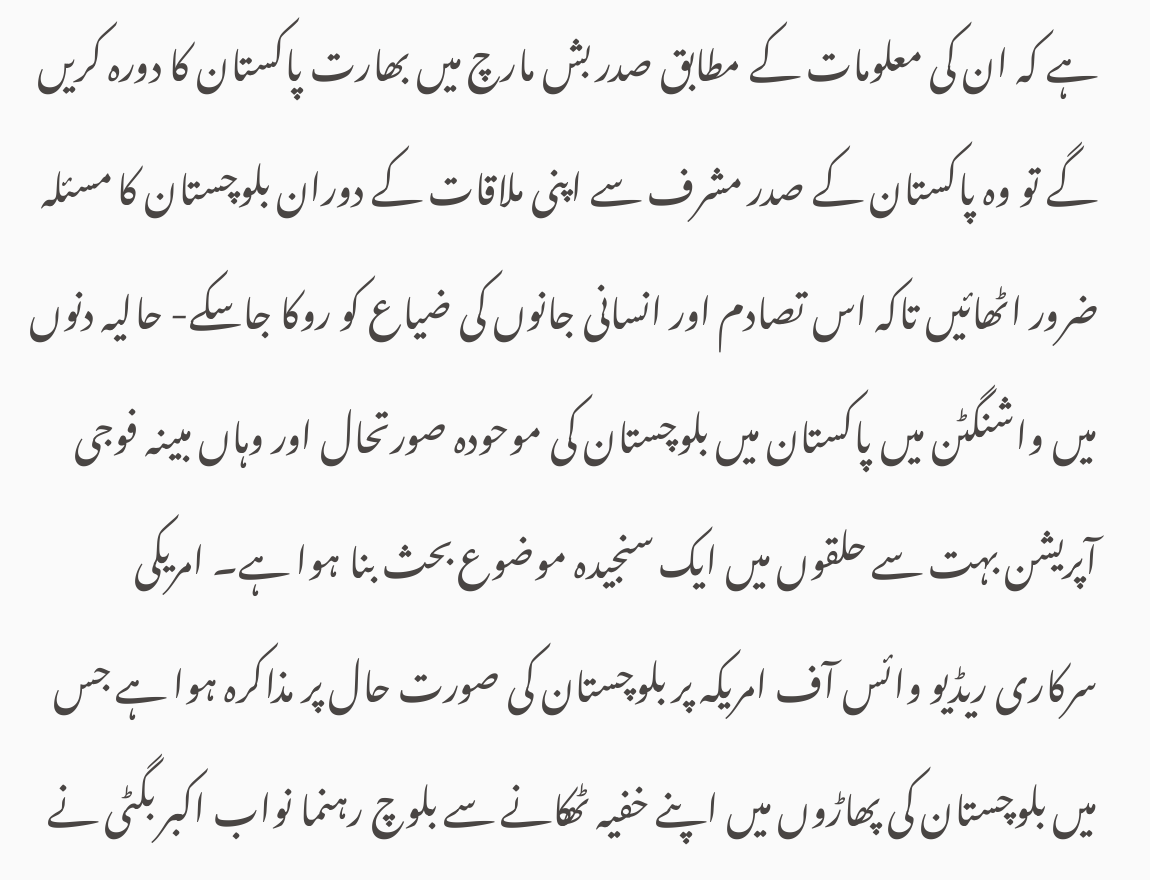ہے کہ ان کی معلومات کے مطابق صدر بش مارچ میں بھارت پاکستان کا دورہ کریں گے تو وہ پاکستان کے صدر مشرف سے اپنی ملاقات کے دوران بلوچستان کا مسئلہ ضرور اٹھائيں تاکہ اس تصادم اور انسانی جانوں کی ضیاع کو روکا جاسکے- حالیہ دنوں میں واشنگٹن میں پاکستان میں بلوچستان کی موحودہ صورتحال اور وہاں مبینہ فوجی آپریشن بہت سے حلقوں میں ایک سنجیدہ موضوع بحث بنا ہوا ہے۔ امریکی سرکاری ریڈیو وائس آف امریکہ پر بلوچستان کی صورت حال پر مذاکرہ ہوا ہے جس میں بلوچستان کی پھاڑوں میں اپنے خفیہ ٹھکانے سے بلوچ رہنما نواب اکبر بگٹی نے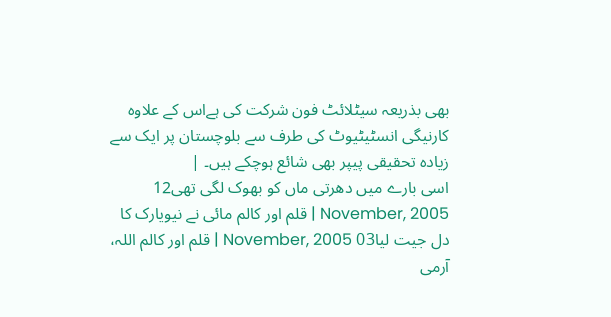بھی بذریعہ سیٹلائٹ فون شرکت کی ہےاس کے علاوہ کارنیگی انسٹیٹیوٹ کی طرف سے بلوچستان پر ایک سے زیادہ تحقیقی پیپر بھی شائع ہوچکے ہیں۔ |
اسی بارے میں دھرتی ماں کو بھوک لگی تھی12 November, 2005 | قلم اور کالم مائی نے نیویارک کا دل جیت لیا03 November, 2005 | قلم اور کالم اللہ، آرمی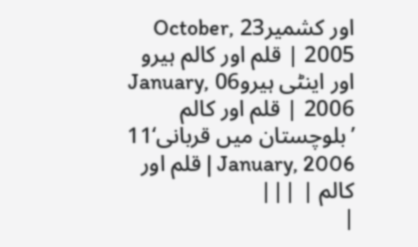اور کشمیر23 October, 2005 | قلم اور کالم ہیرو اور اینٹی ہیرو06 January, 2006 | قلم اور کالم ’بلوچستان میں قربانی‘11 January, 2006 | قلم اور کالم | |||
|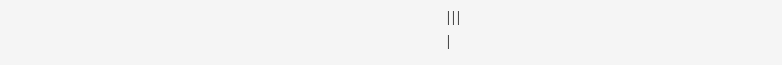|||
|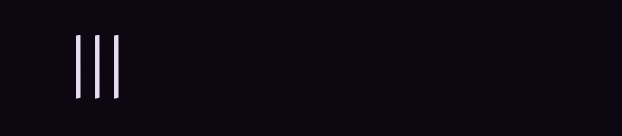|||